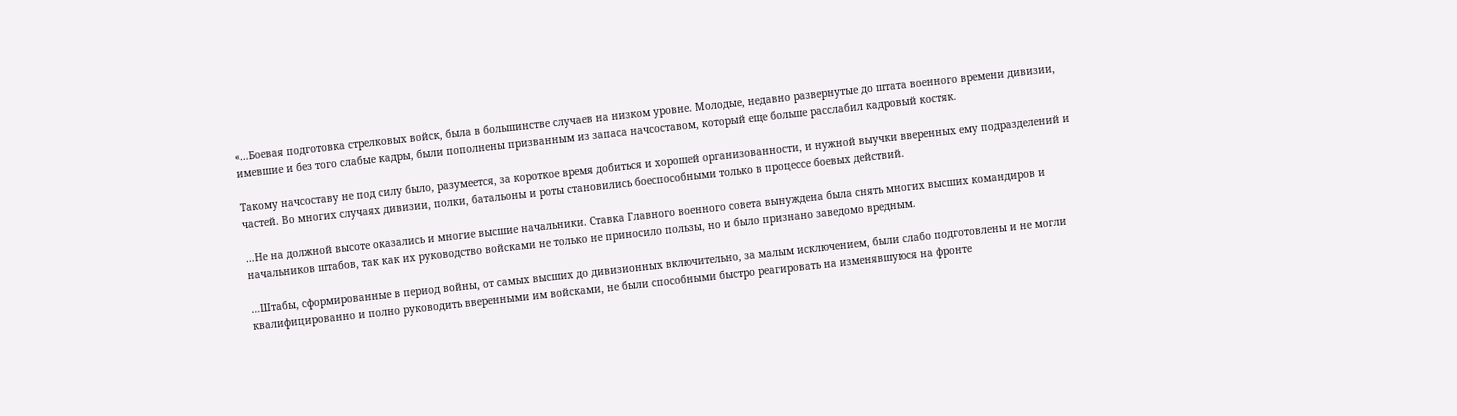«…Боевая подготовка стрелковых войск, была в большинстве случаев на низком уровне. Молодые, недавно развернутые до штата военного времени дивизии, имевшие и без того слабые кадры, были пополнены призванным из запаса начсоставом, который еще больше расслабил кадровый костяк.

Такому начсоставу не под силу было, разумеется, за короткое время добиться и хорошей организованности, и нужной выучки вверенных ему подразделений и частей. Во многих случаях дивизии, полки, батальоны и роты становились боеспособными только в процессе боевых действий.

…Не на должной высоте оказались и многие высшие начальники. Ставка Главного военного совета вынуждена была снять многих высших командиров и начальников штабов, так как их руководство войсками не только не приносило пользы, но и было признано заведомо вредным.

…Штабы, сформированные в период войны, от самых высших до дивизионных включительно, за малым исключением, были слабо подготовлены и не могли квалифицированно и полно руководить вверенными им войсками, не были способными быстро реагировать на изменявшуюся на фронте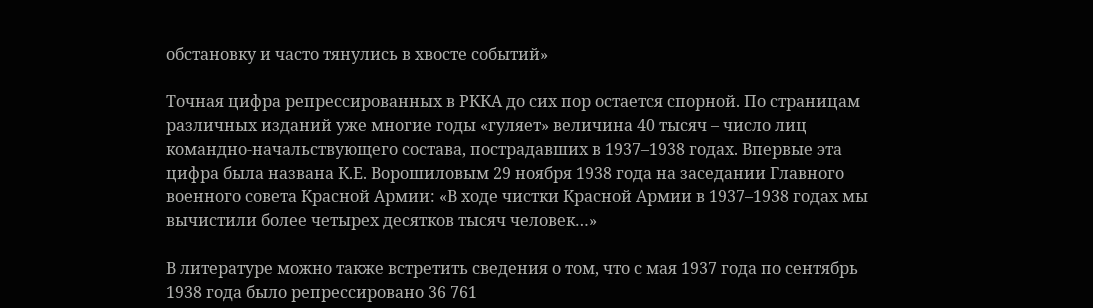обстановку и часто тянулись в хвосте событий»

Точная цифра репрессированных в РККА до сих пор остается спорной. По страницам различных изданий уже многие годы «гуляет» величина 40 тысяч – число лиц командно-начальствующего состава, пострадавших в 1937–1938 годах. Впервые эта цифра была названа К.Е. Ворошиловым 29 ноября 1938 года на заседании Главного военного совета Красной Армии: «В ходе чистки Красной Армии в 1937–1938 годах мы вычистили более четырех десятков тысяч человек…»

В литературе можно также встретить сведения о том, что с мая 1937 года по сентябрь 1938 года было репрессировано 36 761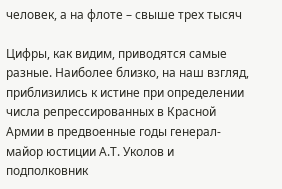человек, а на флоте – свыше трех тысяч

Цифры, как видим, приводятся самые разные. Наиболее близко, на наш взгляд, приблизились к истине при определении числа репрессированных в Красной Армии в предвоенные годы генерал-майор юстиции А.Т. Уколов и подполковник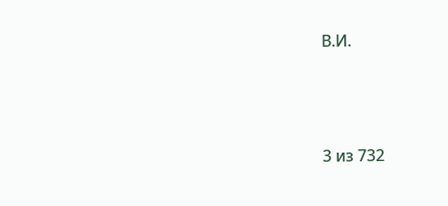В.И.



3 из 732